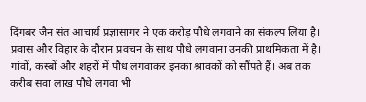दिंगबर जैन संत आचार्य प्रज्ञासागर ने एक करोड़ पौधे लगवाने का संकल्प लिया है। प्रवास और विहार के दौरान प्रवचन के साथ पौधे लगवाना उनकी प्राथमिकता में है। गांवों, कस्बों और शहरों में पौध लगवाकर इनका श्रावकों को सौंपते हैं। अब तक करीब सवा लाख पौधे लगवा भी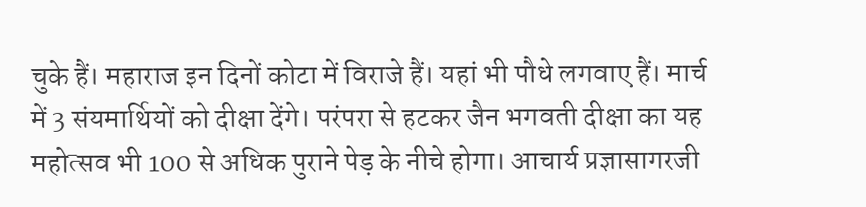चुके हैं। महाराज इन दिनों कोटा में विराजे हैं। यहां भी पौधे लगवाए हैं। मार्च में 3 संयमार्थियों को दीक्षा देंगे। परंपरा से हटकर जैन भगवती दीक्षा का यह महोत्सव भी 100 से अधिक पुराने पेड़ के नीचे होगा। आचार्य प्रज्ञासागरजी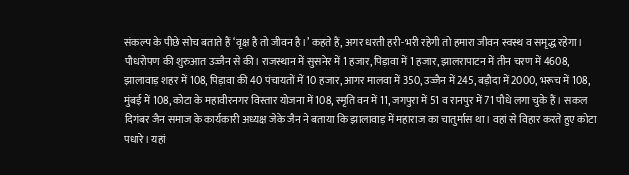संकल्प के पीछे सोच बताते हैं ‘वृक्ष है तो जीवन है।’ कहते हैं, अगर धरती हरी-भरी रहेगी तो हमारा जीवन स्वस्थ व समृद्ध रहेगा। पौधरोपण की शुरुआत उज्जैन से की। राजस्थान में सुसनेर में 1 हजार, पिड़ावा में 1 हजार, झालरापाटन में तीन चरण में 4608, झालावाड़ शहर में 108, पिड़ावा की 40 पंचायतों में 10 हजार, आगर मालवा में 350, उज्जैन में 245, बड़ौदा में 2000, भरूच में 108, मुंबई में 108, कोटा के महावीरनगर विस्तार योजना में 108, स्मृति वन में 11, जगपुरा में 51 व रानपुर में 71 पौधे लगा चुके हैं। सकल दिगंबर जैन समाज के कार्यकारी अध्यक्ष जेके जैन ने बताया कि झालावाड़ में महाराज का चातुर्मास था। वहां से विहार करते हुए कोटा पधारे। यहां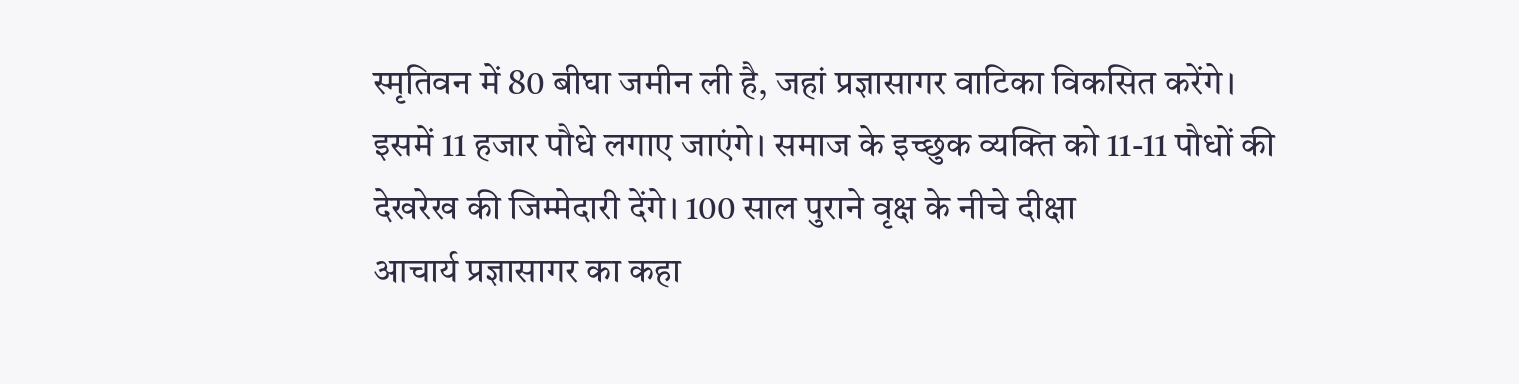स्मृतिवन में 80 बीघा जमीन ली है, जहां प्रज्ञासागर वाटिका विकसित करेंगे। इसमें 11 हजार पौधे लगाए जाएंगे। समाज के इच्छुक व्यक्ति को 11-11 पौधों की देखरेख की जिम्मेदारी देंगे। 100 साल पुराने वृक्ष के नीचे दीक्षा
आचार्य प्रज्ञासागर का कहा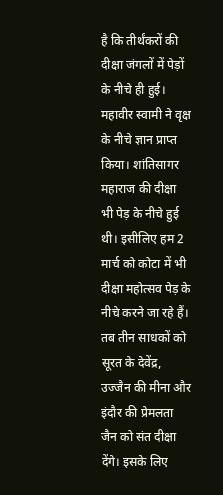है कि तीर्थंकरों की दीक्षा जंगलों में पेड़ों के नीचे ही हुई। महावीर स्वामी ने वृक्ष के नीचे ज्ञान प्राप्त किया। शांतिसागर महाराज की दीक्षा भी पेड़ के नीचे हुई थी। इसीलिए हम 2 मार्च को कोटा में भी दीक्षा महोत्सव पेड़ के नीचे करने जा रहे हैं। तब तीन साधकों को सूरत के देवेंद्र, उज्जैन की मीना और इंदौर की प्रेमलता जैन को संत दीक्षा देंगे। इसके लिए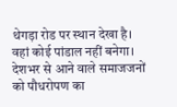थेगड़ा रोड पर स्थान देखा है। वहां कोई पांडाल नहीं बनेगा। देशभर से आने वाले समाजजनों को पौधरोपण का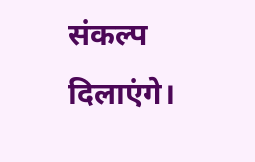संकल्प दिलाएंगे।